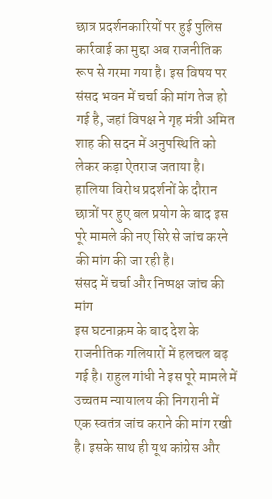छात्र प्रदर्शनकारियों पर हुई पुलिस कार्रवाई का मुद्दा अब राजनीतिक रूप से गरमा गया है। इस विषय पर संसद भवन में चर्चा की मांग तेज हो गई है, जहां विपक्ष ने गृह मंत्री अमित शाह की सदन में अनुपस्थिति को लेकर कड़ा ऐतराज जताया है। हालिया विरोध प्रदर्शनों के दौरान छात्रों पर हुए बल प्रयोग के बाद इस पूरे मामले की नए सिरे से जांच करने की मांग की जा रही है।
संसद में चर्चा और निष्पक्ष जांच की मांग
इस घटनाक्रम के बाद देश के राजनीतिक गलियारों में हलचल बढ़ गई है। राहुल गांधी ने इस पूरे मामले में उच्चतम न्यायालय की निगरानी में एक स्वतंत्र जांच कराने की मांग रखी है। इसके साथ ही यूथ कांग्रेस और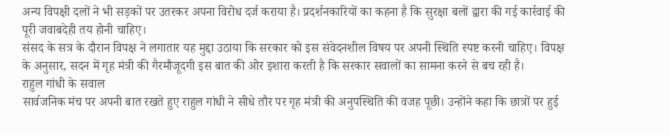अन्य विपक्षी दलों ने भी सड़कों पर उतरकर अपना विरोध दर्ज कराया है। प्रदर्शनकारियों का कहना है कि सुरक्षा बलों द्वारा की गई कार्रवाई की पूरी जवाबदेही तय होनी चाहिए।
संसद के सत्र के दौरान विपक्ष ने लगातार यह मुद्दा उठाया कि सरकार को इस संवेदनशील विषय पर अपनी स्थिति स्पष्ट करनी चाहिए। विपक्ष के अनुसार, सदन में गृह मंत्री की गैरमौजूदगी इस बात की ओर इशारा करती है कि सरकार सवालों का सामना करने से बच रही है।
राहुल गांधी के सवाल
सार्वजनिक मंच पर अपनी बात रखते हुए राहुल गांधी ने सीधे तौर पर गृह मंत्री की अनुपस्थिति की वजह पूछी। उन्होंने कहा कि छात्रों पर हुई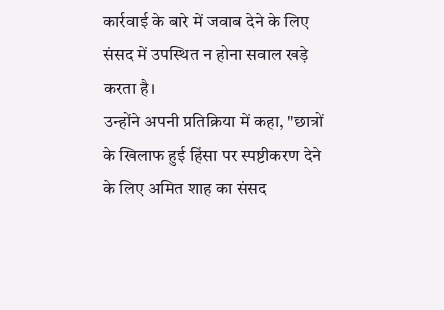कार्रवाई के बारे में जवाब देने के लिए संसद में उपस्थित न होना सवाल खड़े करता है।
उन्होंने अपनी प्रतिक्रिया में कहा, "छात्रों के खिलाफ हुई हिंसा पर स्पष्टीकरण देने के लिए अमित शाह का संसद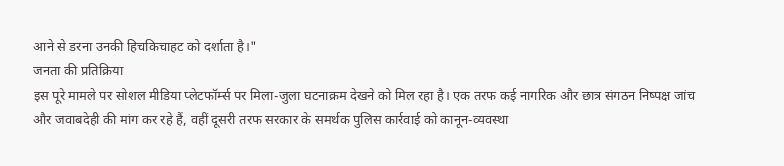आने से डरना उनकी हिचकिचाहट को दर्शाता है।"
जनता की प्रतिक्रिया
इस पूरे मामले पर सोशल मीडिया प्लेटफॉर्म्स पर मिला-जुला घटनाक्रम देखने को मिल रहा है। एक तरफ कई नागरिक और छात्र संगठन निष्पक्ष जांच और जवाबदेही की मांग कर रहे हैं, वहीं दूसरी तरफ सरकार के समर्थक पुलिस कार्रवाई को कानून-व्यवस्था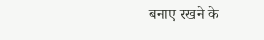बनाए रखने के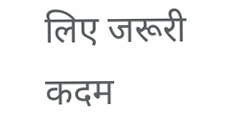लिए जरूरी कदम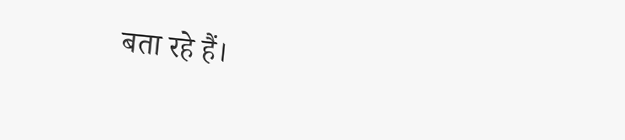बता रहे हैं।